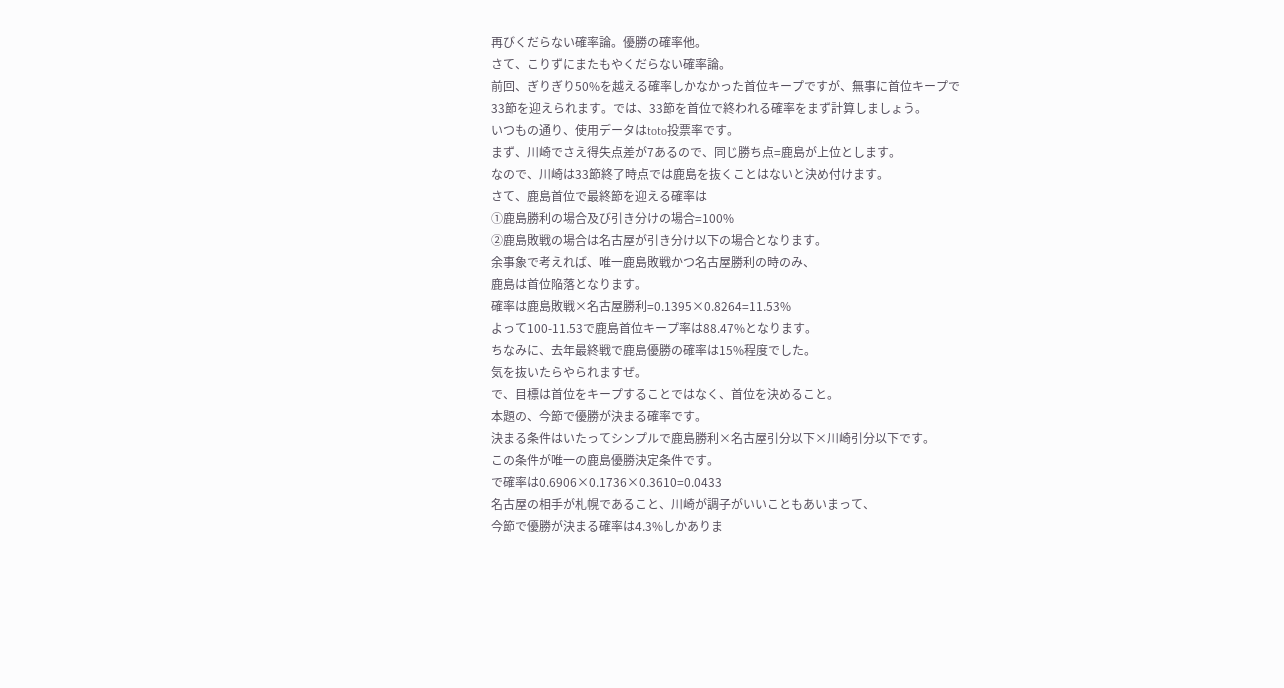再びくだらない確率論。優勝の確率他。
さて、こりずにまたもやくだらない確率論。
前回、ぎりぎり50%を越える確率しかなかった首位キープですが、無事に首位キープで
33節を迎えられます。では、33節を首位で終われる確率をまず計算しましょう。
いつもの通り、使用データはtoto投票率です。
まず、川崎でさえ得失点差が7あるので、同じ勝ち点=鹿島が上位とします。
なので、川崎は33節終了時点では鹿島を抜くことはないと決め付けます。
さて、鹿島首位で最終節を迎える確率は
①鹿島勝利の場合及び引き分けの場合=100%
②鹿島敗戦の場合は名古屋が引き分け以下の場合となります。
余事象で考えれば、唯一鹿島敗戦かつ名古屋勝利の時のみ、
鹿島は首位陥落となります。
確率は鹿島敗戦×名古屋勝利=0.1395×0.8264=11.53%
よって100-11.53で鹿島首位キープ率は88.47%となります。
ちなみに、去年最終戦で鹿島優勝の確率は15%程度でした。
気を抜いたらやられますぜ。
で、目標は首位をキープすることではなく、首位を決めること。
本題の、今節で優勝が決まる確率です。
決まる条件はいたってシンプルで鹿島勝利×名古屋引分以下×川崎引分以下です。
この条件が唯一の鹿島優勝決定条件です。
で確率は0.6906×0.1736×0.3610=0.0433
名古屋の相手が札幌であること、川崎が調子がいいこともあいまって、
今節で優勝が決まる確率は4.3%しかありま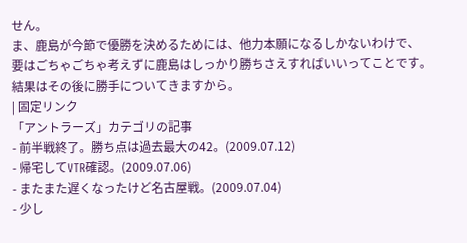せん。
ま、鹿島が今節で優勝を決めるためには、他力本願になるしかないわけで、
要はごちゃごちゃ考えずに鹿島はしっかり勝ちさえすればいいってことです。
結果はその後に勝手についてきますから。
| 固定リンク
「アントラーズ」カテゴリの記事
- 前半戦終了。勝ち点は過去最大の42。(2009.07.12)
- 帰宅してVTR確認。(2009.07.06)
- またまた遅くなったけど名古屋戦。(2009.07.04)
- 少し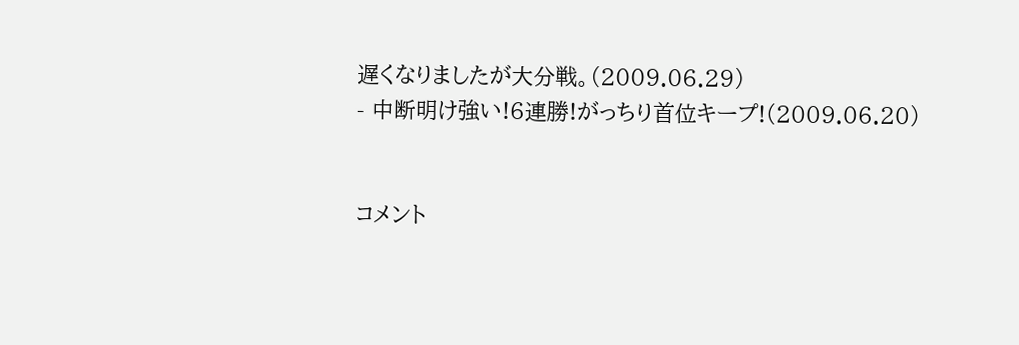遅くなりましたが大分戦。(2009.06.29)
- 中断明け強い!6連勝!がっちり首位キープ!(2009.06.20)


コメント